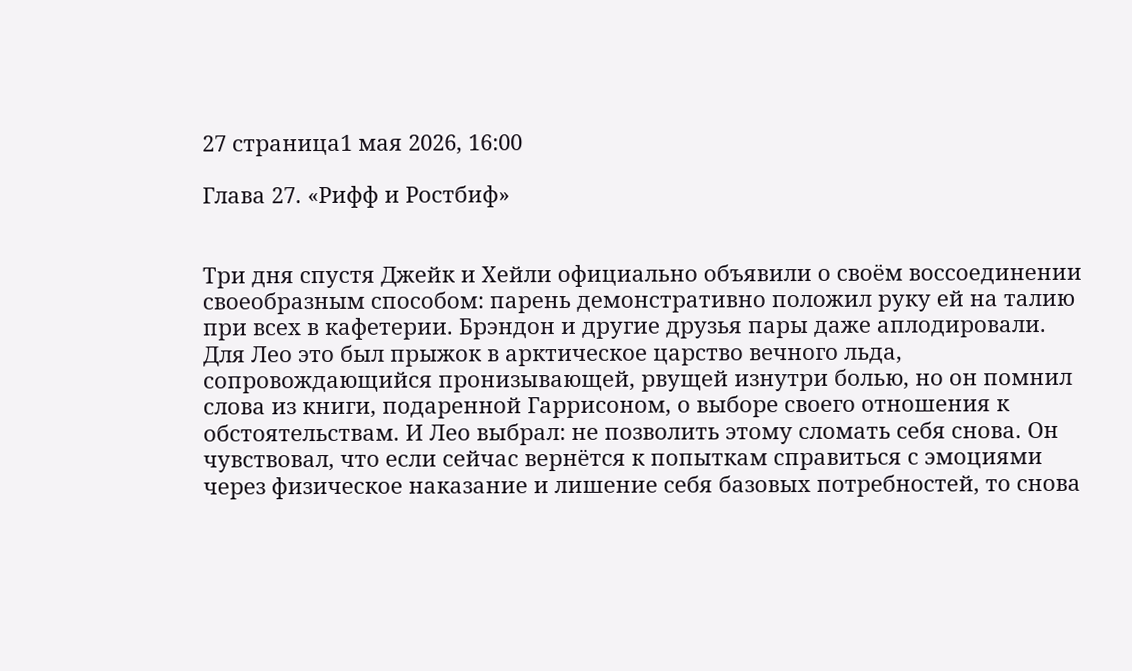27 страница1 мая 2026, 16:00

Глава 27. «Рифф и Ростбиф»


Три дня спустя Джейк и Хейли официально объявили о своём воссоединении своеобразным способом: парень демонстративно положил руку ей на талию при всех в кафетерии. Брэндон и другие друзья пары даже аплодировали. Для Лео это был прыжок в арктическое царство вечного льда, сопровождающийся пронизывающей, рвущей изнутри болью, но он помнил слова из книги, подаренной Гаррисоном, о выборе своего отношения к обстоятельствам. И Лео выбрал: не позволить этому сломать себя снова. Он чувствовал, что если сейчас вернётся к попыткам справиться с эмоциями через физическое наказание и лишение себя базовых потребностей, то снова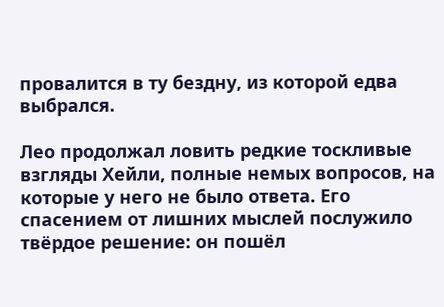провалится в ту бездну, из которой едва выбрался.

Лео продолжал ловить редкие тоскливые взгляды Хейли, полные немых вопросов, на которые у него не было ответа. Его спасением от лишних мыслей послужило твёрдое решение: он пошёл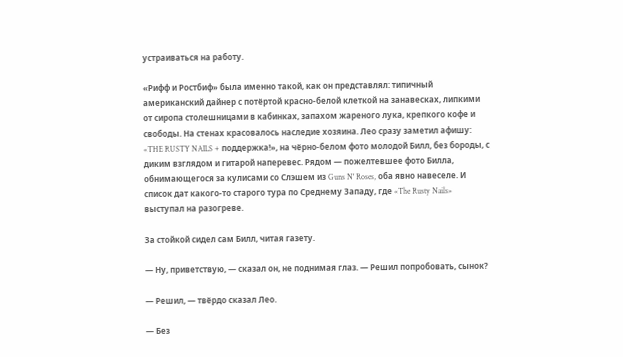устраиваться на работу.

«Рифф и Ростбиф» была именно такой, как он представлял: типичный американский дайнер с потёртой красно-белой клеткой на занавесках, липкими от сиропа столешницами в кабинках, запахом жареного лука, крепкого кофе и свободы. На стенах красовалось наследие хозяина. Лео сразу заметил афишу: «THE RUSTY NAILS + поддержка!», на чёрно-белом фото молодой Билл, без бороды, с диким взглядом и гитарой наперевес. Рядом — пожелтевшее фото Билла, обнимающегося за кулисами со Слэшем из Guns N' Roses, оба явно навеселе. И список дат какого-то старого тура по Среднему Западу, где «The Rusty Nails» выступал на разогреве.

За стойкой сидел сам Билл, читая газету.

— Ну, приветствую, — сказал он, не поднимая глаз. — Решил попробовать, сынок?

— Решил, — твёрдо сказал Лео.

— Без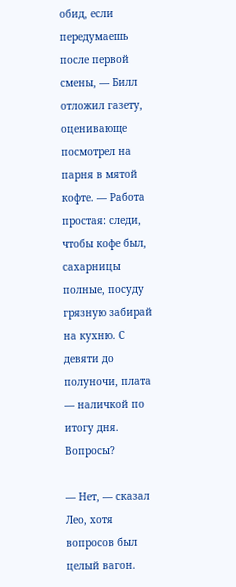обид, если передумаешь после первой смены, — Билл отложил газету, оценивающе посмотрел на парня в мятой кофте. — Работа простая: следи, чтобы кофе был, сахарницы полные, посуду грязную забирай на кухню. С девяти до полуночи, плата — наличкой по итогу дня. Вопросы?

— Нет, — сказал Лео, хотя вопросов был целый вагон.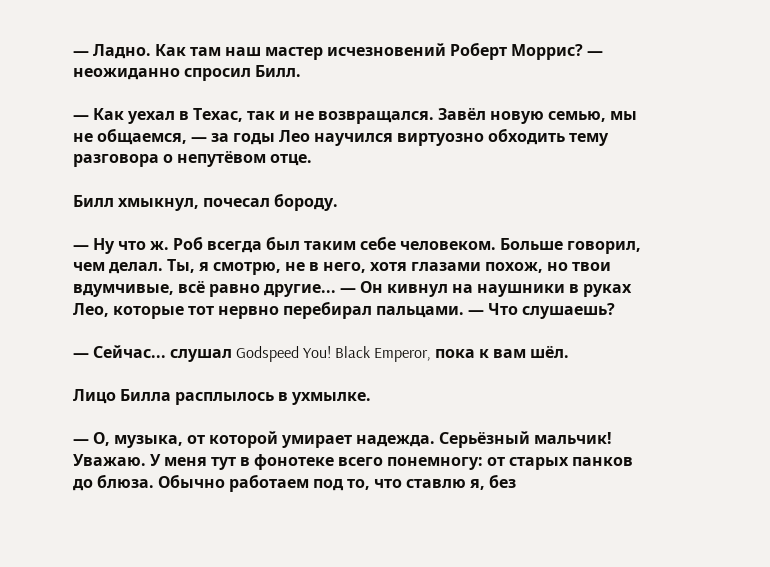— Ладно. Как там наш мастер исчезновений Роберт Моррис? — неожиданно спросил Билл.

— Как уехал в Техас, так и не возвращался. Завёл новую семью, мы не общаемся, — за годы Лео научился виртуозно обходить тему разговора о непутёвом отце.

Билл хмыкнул, почесал бороду.

— Ну что ж. Роб всегда был таким себе человеком. Больше говорил, чем делал. Ты, я смотрю, не в него, хотя глазами похож, но твои вдумчивые, всё равно другие... — Он кивнул на наушники в руках Лео, которые тот нервно перебирал пальцами. — Что слушаешь?

— Сейчас... слушал Godspeed You! Black Emperor, пока к вам шёл.

Лицо Билла расплылось в ухмылке.

— О, музыка, от которой умирает надежда. Серьёзный мальчик! Уважаю. У меня тут в фонотеке всего понемногу: от старых панков до блюза. Обычно работаем под то, что ставлю я, без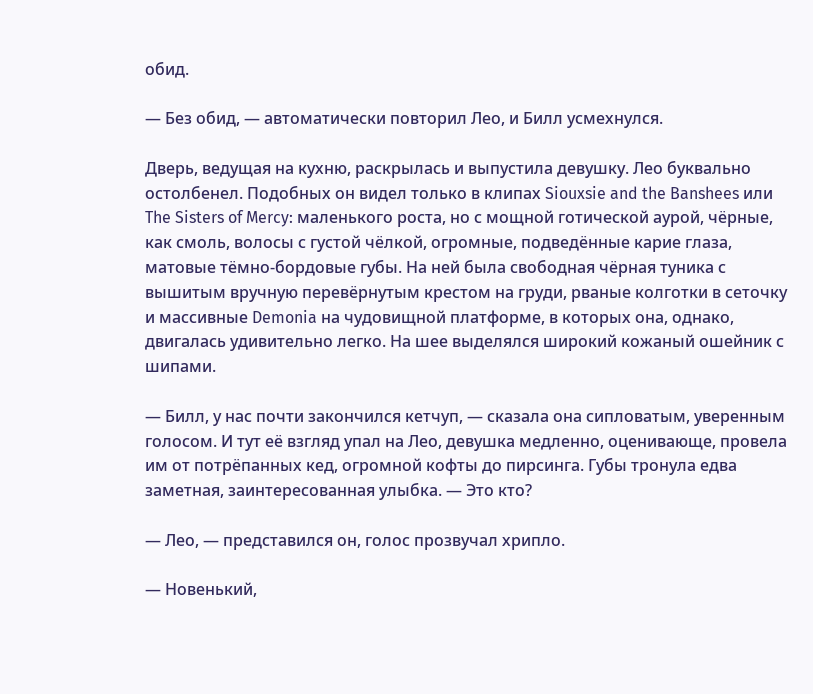обид.

— Без обид, — автоматически повторил Лео, и Билл усмехнулся.

Дверь, ведущая на кухню, раскрылась и выпустила девушку. Лео буквально остолбенел. Подобных он видел только в клипах Siouxsie and the Banshees или The Sisters of Mercy: маленького роста, но с мощной готической аурой, чёрные, как смоль, волосы с густой чёлкой, огромные, подведённые карие глаза, матовые тёмно-бордовые губы. На ней была свободная чёрная туника с вышитым вручную перевёрнутым крестом на груди, рваные колготки в сеточку и массивные Demonia на чудовищной платформе, в которых она, однако, двигалась удивительно легко. На шее выделялся широкий кожаный ошейник с шипами.

— Билл, у нас почти закончился кетчуп, — сказала она сипловатым, уверенным голосом. И тут её взгляд упал на Лео, девушка медленно, оценивающе, провела им от потрёпанных кед, огромной кофты до пирсинга. Губы тронула едва заметная, заинтересованная улыбка. — Это кто?

— Лео, — представился он, голос прозвучал хрипло.

— Новенький,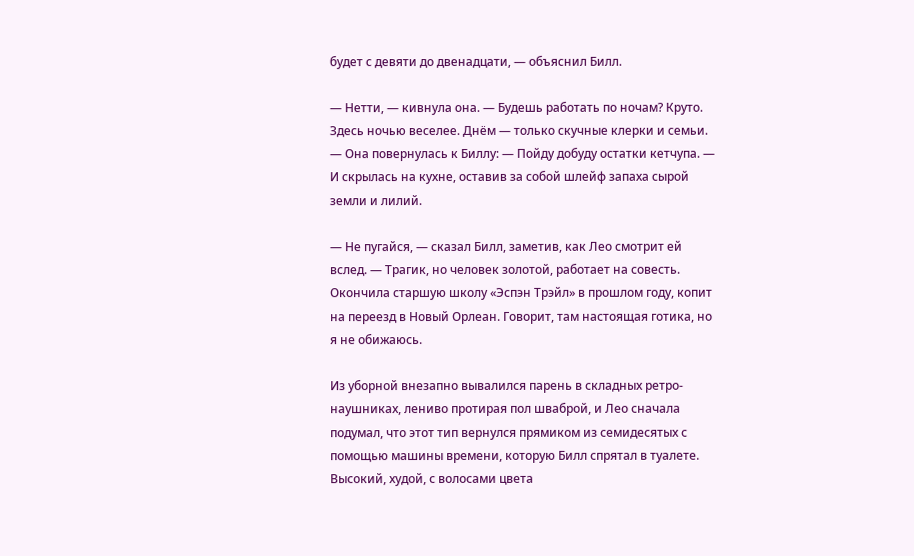будет с девяти до двенадцати, — объяснил Билл.

— Нетти, — кивнула она. — Будешь работать по ночам? Круто. Здесь ночью веселее. Днём — только скучные клерки и семьи. — Она повернулась к Биллу: — Пойду добуду остатки кетчупа. — И скрылась на кухне, оставив за собой шлейф запаха сырой земли и лилий.

— Не пугайся, — сказал Билл, заметив, как Лео смотрит ей вслед. — Трагик, но человек золотой, работает на совесть. Окончила старшую школу «Эспэн Трэйл» в прошлом году, копит на переезд в Новый Орлеан. Говорит, там настоящая готика, но я не обижаюсь.

Из уборной внезапно вывалился парень в складных ретро-наушниках, лениво протирая пол шваброй, и Лео сначала подумал, что этот тип вернулся прямиком из семидесятых с помощью машины времени, которую Билл спрятал в туалете. Высокий, худой, с волосами цвета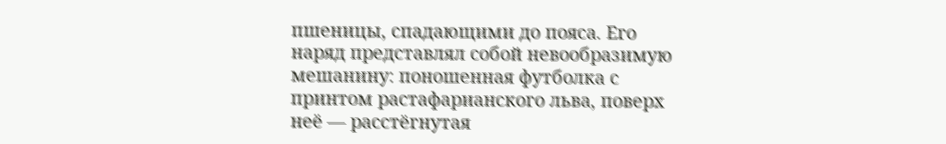пшеницы, спадающими до пояса. Его наряд представлял собой невообразимую мешанину: поношенная футболка с принтом растафарианского льва, поверх неё — расстёгнутая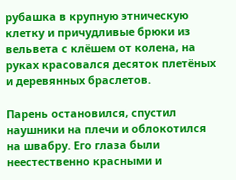рубашка в крупную этническую клетку и причудливые брюки из вельвета с клёшем от колена, на руках красовался десяток плетёных и деревянных браслетов.

Парень остановился, спустил наушники на плечи и облокотился на швабру. Его глаза были неестественно красными и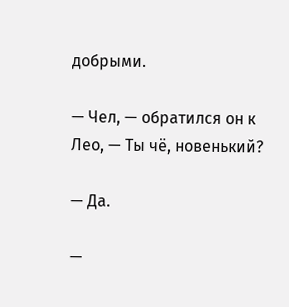добрыми.

— Чел, — обратился он к Лео, — Ты чё, новенький?

— Да.

—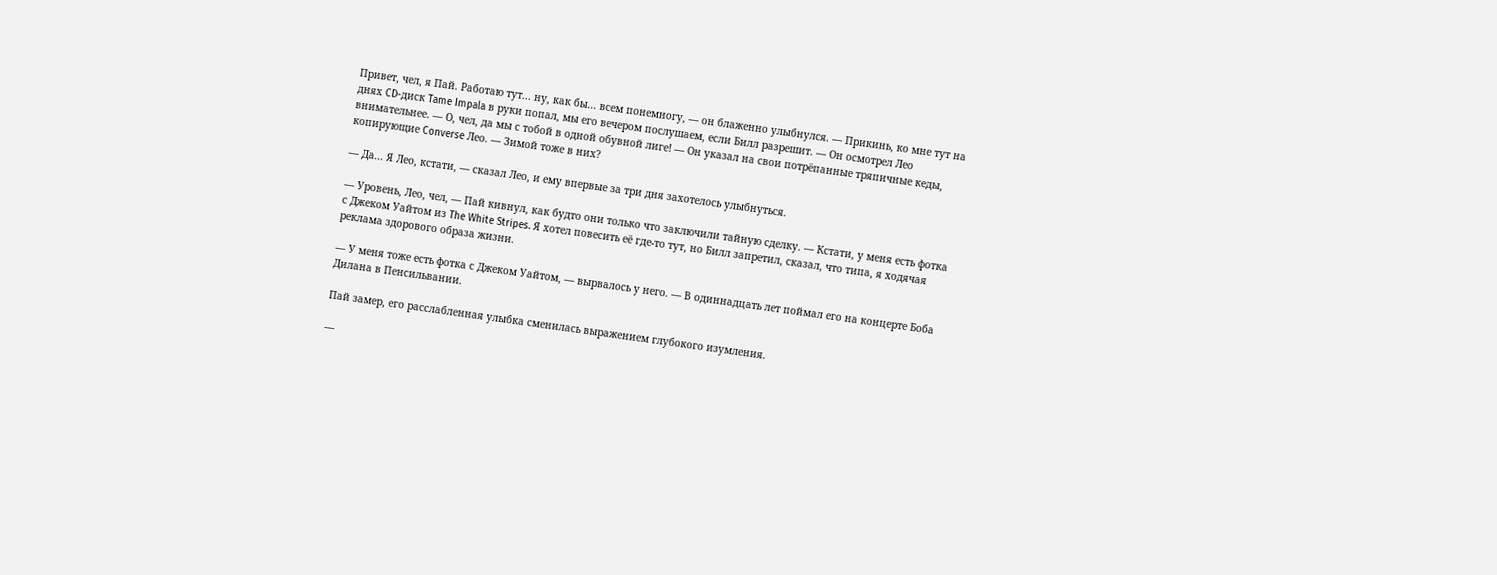Привет, чел, я Пай. Работаю тут... ну, как бы... всем понемногу, — он блаженно улыбнулся. — Прикинь, ко мне тут на днях CD-диск Tame Impala в руки попал, мы его вечером послушаем, если Билл разрешит. — Он осмотрел Лео внимательнее. — О, чел, да мы с тобой в одной обувной лиге! — Он указал на свои потрёпанные тряпичные кеды, копирующие Converse Лео. — Зимой тоже в них?

— Да... Я Лео, кстати, — сказал Лео, и ему впервые за три дня захотелось улыбнуться.

— Уровень, Лео, чел, — Пай кивнул, как будто они только что заключили тайную сделку. — Кстати, у меня есть фотка с Джеком Уайтом из The White Stripes. Я хотел повесить её где-то тут, но Билл запретил, сказал, что типа, я ходячая реклама здорового образа жизни.

— У меня тоже есть фотка с Джеком Уайтом, — вырвалось у него. — В одиннадцать лет поймал его на концерте Боба Дилана в Пенсильвании.

Пай замер, его расслабленная улыбка сменилась выражением глубокого изумления.

—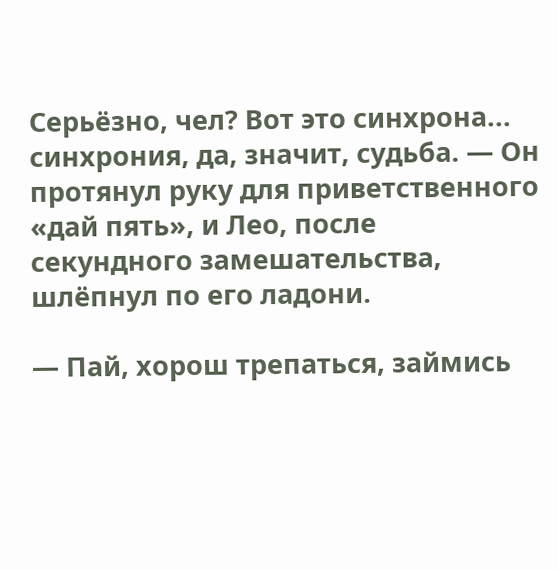Серьёзно, чел? Вот это синхрона... синхрония, да, значит, судьба. — Он протянул руку для приветственного «дай пять», и Лео, после секундного замешательства, шлёпнул по его ладони.

— Пай, хорош трепаться, займись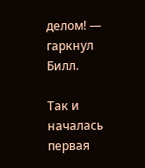делом! — гаркнул Билл.

Так и началась первая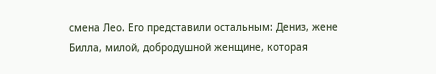смена Лео. Его представили остальным: Дениз, жене Билла, милой, добродушной женщине, которая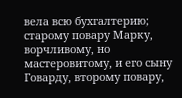вела всю бухгалтерию; старому повару Марку, ворчливому, но мастеровитому, и его сыну Говарду, второму повару,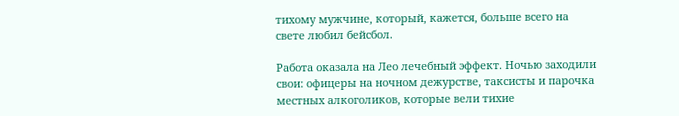тихому мужчине, который, кажется, больше всего на свете любил бейсбол.

Работа оказала на Лео лечебный эффект. Ночью заходили свои: офицеры на ночном дежурстве, таксисты и парочка местных алкоголиков, которые вели тихие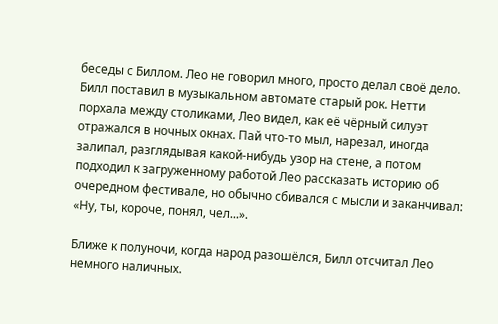беседы с Биллом. Лео не говорил много, просто делал своё дело. Билл поставил в музыкальном автомате старый рок. Нетти порхала между столиками, Лео видел, как её чёрный силуэт отражался в ночных окнах. Пай что-то мыл, нарезал, иногда залипал, разглядывая какой-нибудь узор на стене, а потом подходил к загруженному работой Лео рассказать историю об очередном фестивале, но обычно сбивался с мысли и заканчивал: «Ну, ты, короче, понял, чел...».

Ближе к полуночи, когда народ разошёлся, Билл отсчитал Лео немного наличных.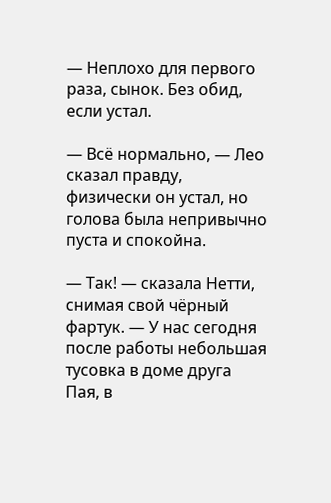— Неплохо для первого раза, сынок. Без обид, если устал.

— Всё нормально, — Лео сказал правду, физически он устал, но голова была непривычно пуста и спокойна.

— Так! — сказала Нетти, снимая свой чёрный фартук. — У нас сегодня после работы небольшая тусовка в доме друга Пая, в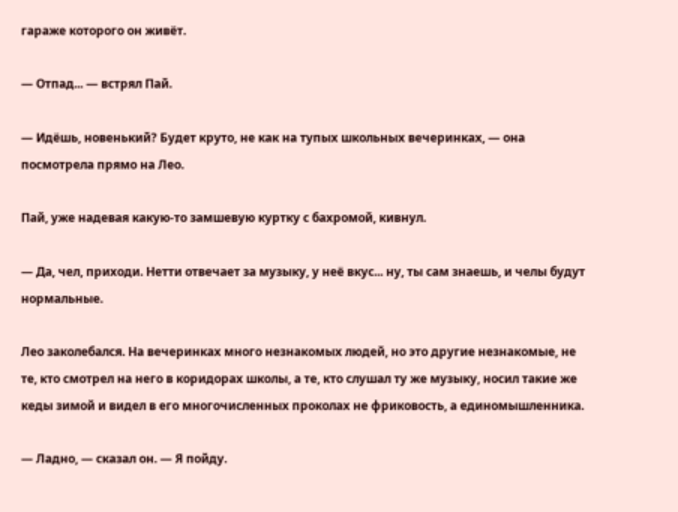гараже которого он живёт.

— Отпад... — встрял Пай.

— Идёшь, новенький? Будет круто, не как на тупых школьных вечеринках, — она посмотрела прямо на Лео.

Пай, уже надевая какую-то замшевую куртку с бахромой, кивнул.

— Да, чел, приходи. Нетти отвечает за музыку, у неё вкус... ну, ты сам знаешь, и челы будут нормальные.

Лео заколебался. На вечеринках много незнакомых людей, но это другие незнакомые, не те, кто смотрел на него в коридорах школы, а те, кто слушал ту же музыку, носил такие же кеды зимой и видел в его многочисленных проколах не фриковость, а единомышленника.

— Ладно, — сказал он. — Я пойду.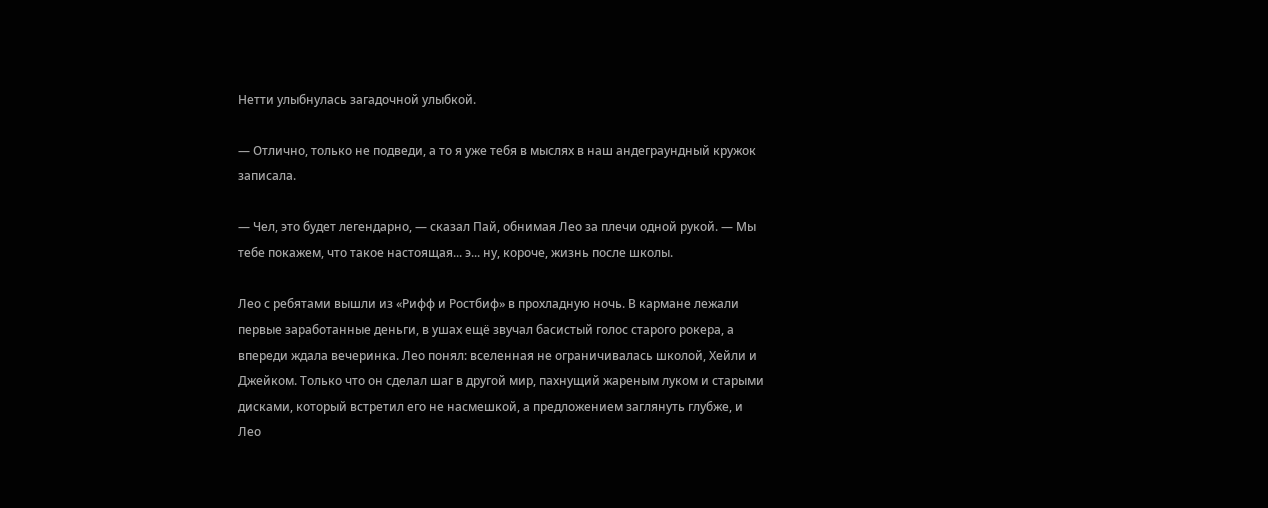Нетти улыбнулась загадочной улыбкой.

— Отлично, только не подведи, а то я уже тебя в мыслях в наш андеграундный кружок записала.

— Чел, это будет легендарно, — сказал Пай, обнимая Лео за плечи одной рукой. — Мы тебе покажем, что такое настоящая... э... ну, короче, жизнь после школы.

Лео с ребятами вышли из «Рифф и Ростбиф» в прохладную ночь. В кармане лежали первые заработанные деньги, в ушах ещё звучал басистый голос старого рокера, а впереди ждала вечеринка. Лео понял: вселенная не ограничивалась школой, Хейли и Джейком. Только что он сделал шаг в другой мир, пахнущий жареным луком и старыми дисками, который встретил его не насмешкой, а предложением заглянуть глубже, и Лео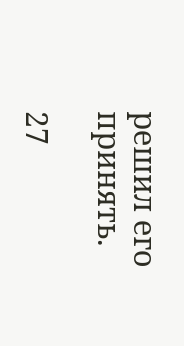решил его принять.

27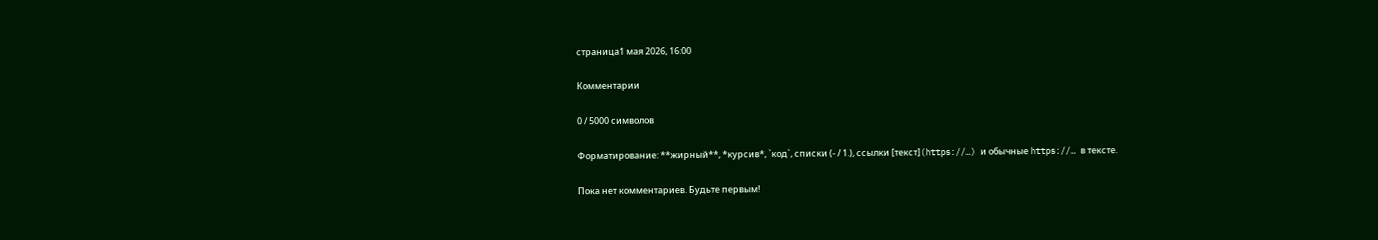страница1 мая 2026, 16:00

Комментарии

0 / 5000 символов

Форматирование: **жирный**, *курсив*, `код`, списки (- / 1.), ссылки [текст](https://…) и обычные https://… в тексте.

Пока нет комментариев. Будьте первым!